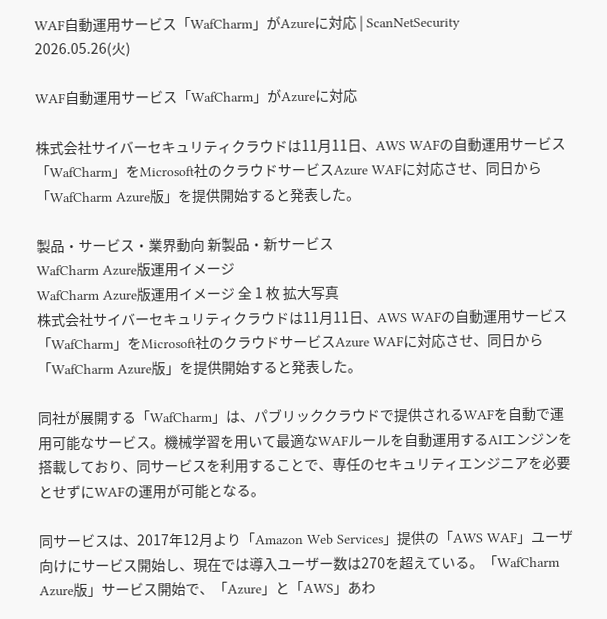WAF自動運用サービス「WafCharm」がAzureに対応 | ScanNetSecurity
2026.05.26(火)

WAF自動運用サービス「WafCharm」がAzureに対応

株式会社サイバーセキュリティクラウドは11月11日、AWS WAFの自動運用サービス「WafCharm」をMicrosoft社のクラウドサービスAzure WAFに対応させ、同日から「WafCharm Azure版」を提供開始すると発表した。

製品・サービス・業界動向 新製品・新サービス
WafCharm Azure版運用イメージ
WafCharm Azure版運用イメージ 全 1 枚 拡大写真
株式会社サイバーセキュリティクラウドは11月11日、AWS WAFの自動運用サービス「WafCharm」をMicrosoft社のクラウドサービスAzure WAFに対応させ、同日から「WafCharm Azure版」を提供開始すると発表した。

同社が展開する「WafCharm」は、パブリッククラウドで提供されるWAFを自動で運用可能なサービス。機械学習を用いて最適なWAFルールを自動運用するAIエンジンを搭載しており、同サービスを利用することで、専任のセキュリティエンジニアを必要とせずにWAFの運用が可能となる。

同サービスは、2017年12月より「Amazon Web Services」提供の「AWS WAF」ユーザ向けにサービス開始し、現在では導入ユーザー数は270を超えている。「WafCharm Azure版」サービス開始で、「Azure」と「AWS」あわ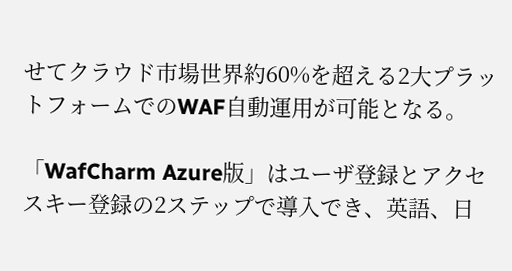せてクラウド市場世界約60%を超える2大プラットフォームでのWAF自動運用が可能となる。

「WafCharm Azure版」はユーザ登録とアクセスキー登録の2ステップで導入でき、英語、日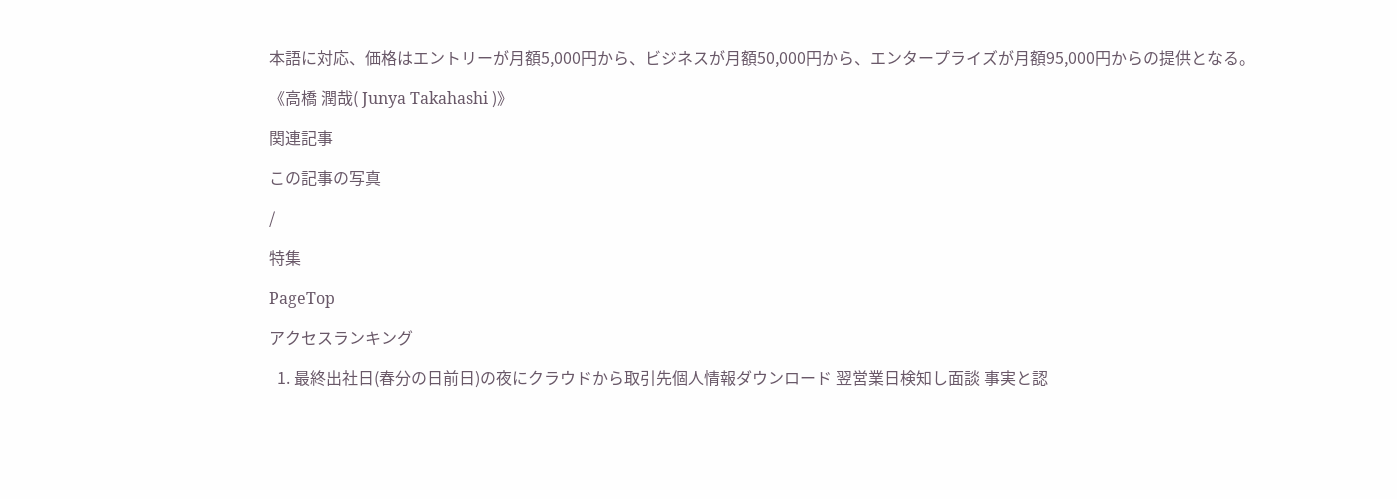本語に対応、価格はエントリーが月額5,000円から、ビジネスが月額50,000円から、エンタープライズが月額95,000円からの提供となる。

《高橋 潤哉( Junya Takahashi )》

関連記事

この記事の写真

/

特集

PageTop

アクセスランキング

  1. 最終出社日(春分の日前日)の夜にクラウドから取引先個人情報ダウンロード 翌営業日検知し面談 事実と認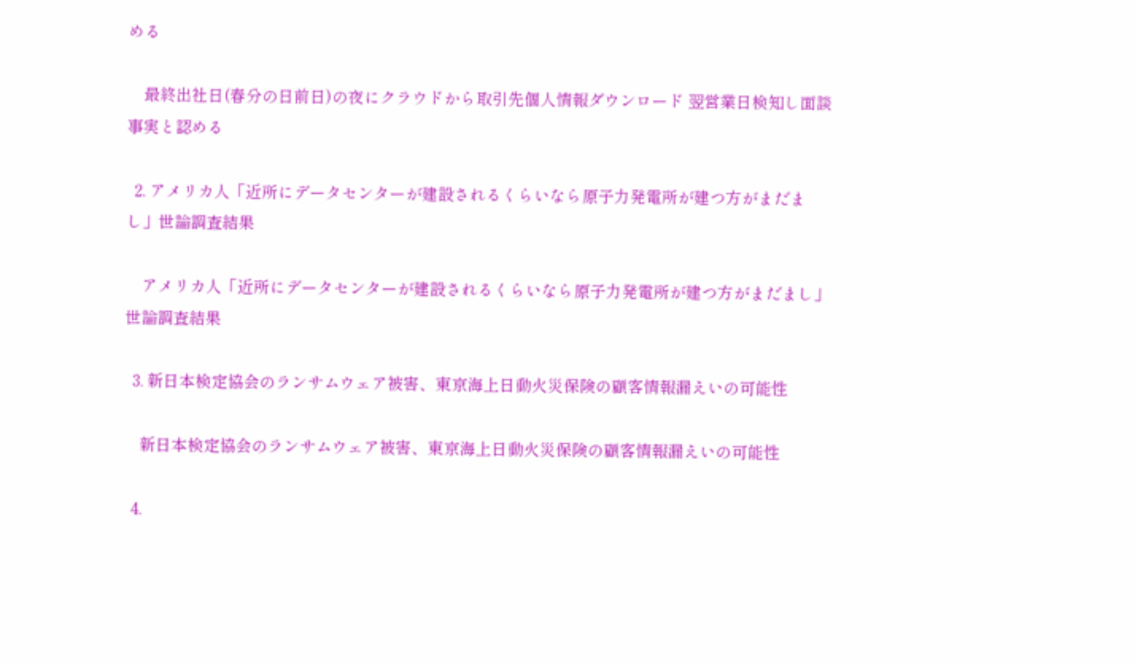める

    最終出社日(春分の日前日)の夜にクラウドから取引先個人情報ダウンロード 翌営業日検知し面談 事実と認める

  2. アメリカ人「近所にデータセンターが建設されるくらいなら原子力発電所が建つ方がまだまし」世論調査結果

    アメリカ人「近所にデータセンターが建設されるくらいなら原子力発電所が建つ方がまだまし」世論調査結果

  3. 新日本検定協会のランサムウェア被害、東京海上日動火災保険の顧客情報漏えいの可能性

    新日本検定協会のランサムウェア被害、東京海上日動火災保険の顧客情報漏えいの可能性

  4.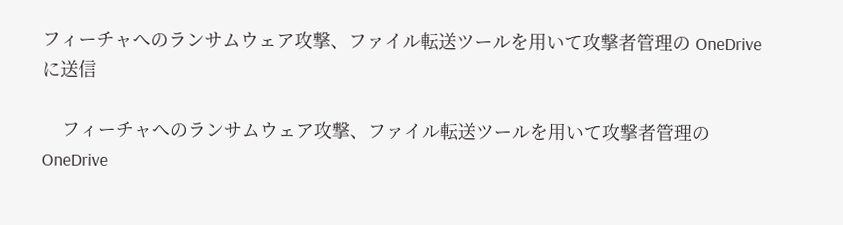フィーチャへのランサムウェア攻撃、ファイル転送ツールを用いて攻撃者管理の OneDrive に送信

    フィーチャへのランサムウェア攻撃、ファイル転送ツールを用いて攻撃者管理の OneDrive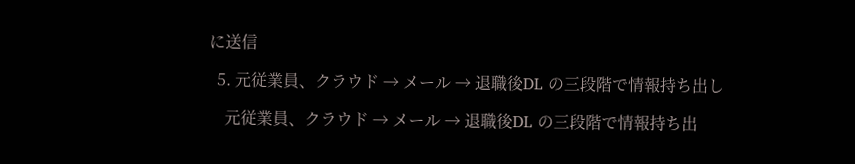に送信

  5. 元従業員、クラウド → メール → 退職後DL の三段階で情報持ち出し

    元従業員、クラウド → メール → 退職後DL の三段階で情報持ち出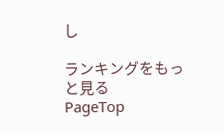し

ランキングをもっと見る
PageTop